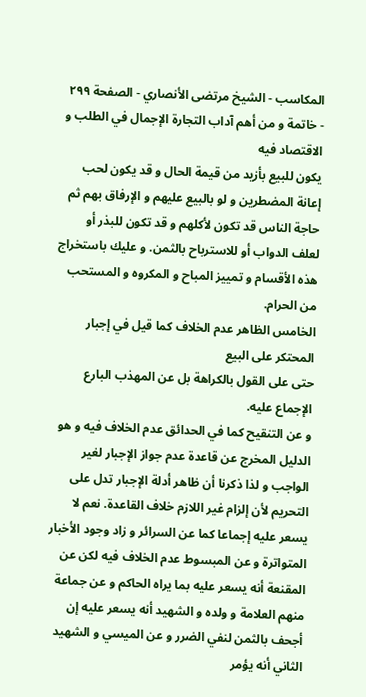المكاسب - الشيخ مرتضى الأنصاري - الصفحة ٢٩٩ - خاتمة و من أهم آداب التجارة الإجمال في الطلب و الاقتصاد فيه
يكون للبيع بأزيد من قيمة الحال و قد يكون لحب إعانة المضطرين و لو بالبيع عليهم و الإرفاق بهم ثم حاجة الناس قد تكون لأكلهم و قد تكون للبذر أو لعلف الدواب أو للاسترباح بالثمن. و عليك باستخراج هذه الأقسام و تمييز المباح و المكروه و المستحب من الحرام.
الخامس الظاهر عدم الخلاف كما قيل في إجبار المحتكر على البيع
حتى على القول بالكراهة بل عن المهذب البارع الإجماع عليه.
و عن التنقيح كما في الحدائق عدم الخلاف فيه و هو الدليل المخرج عن قاعدة عدم جواز الإجبار لغير الواجب و لذا ذكرنا أن ظاهر أدلة الإجبار تدل على التحريم لأن إلزام غير اللازم خلاف القاعدة. نعم لا يسعر عليه إجماعا كما عن السرائر و زاد وجود الأخبار المتواترة و عن المبسوط عدم الخلاف فيه لكن عن المقنعة أنه يسعر عليه بما يراه الحاكم و عن جماعة منهم العلامة و ولده و الشهيد أنه يسعر عليه إن أجحف بالثمن لنفي الضرر و عن الميسي و الشهيد الثاني أنه يؤمر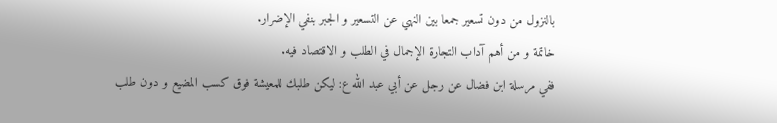بالنزول من دون تسعير جمعا بين النهي عن التسعير و الجبر بنفي الإضرار.
خاتمة و من أهم آداب التجارة الإجمال في الطلب و الاقتصاد فيه.
ففي مرسلة ابن فضال عن رجل عن أبي عبد الله ع: ليكن طلبك للمعيشة فوق كسب المضيع و دون طلب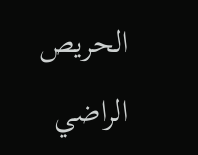الحريص الراضي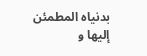بدنياه المطمئن إليها و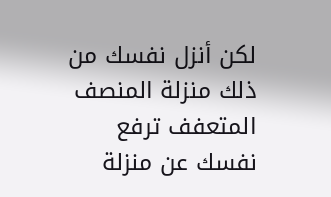لكن أنزل نفسك من ذلك منزلة المنصف المتعفف ترفع نفسك عن منزلة